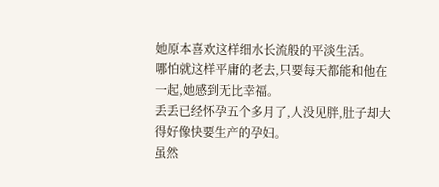她原本喜欢这样细水长流般的平淡生活。
哪怕就这样平庸的老去,只要每天都能和他在一起,她感到无比幸福。
丢丢已经怀孕五个多月了,人没见胖,肚子却大得好像快要生产的孕妇。
虽然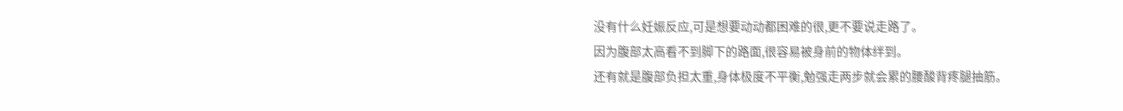没有什么妊娠反应,可是想要动动都困难的很,更不要说走路了。
因为腹部太高看不到脚下的路面,很容易被身前的物体绊到。
还有就是腹部负担太重,身体极度不平衡,勉强走两步就会累的腰酸背疼腿抽筋。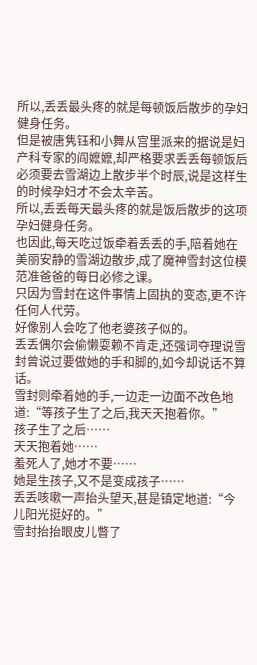所以,丢丢最头疼的就是每顿饭后散步的孕妇健身任务。
但是被唐隽钰和小舞从宫里派来的据说是妇产科专家的阎嬷嬷,却严格要求丢丢每顿饭后必须要去雪湖边上散步半个时辰,说是这样生的时候孕妇才不会太辛苦。
所以,丢丢每天最头疼的就是饭后散步的这项孕妇健身任务。
也因此,每天吃过饭牵着丢丢的手,陪着她在美丽安静的雪湖边散步,成了魔神雪封这位模范准爸爸的每日必修之课。
只因为雪封在这件事情上固执的变态,更不许任何人代劳。
好像别人会吃了他老婆孩子似的。
丢丢偶尔会偷懒耍赖不肯走,还强词夺理说雪封曾说过要做她的手和脚的,如今却说话不算话。
雪封则牵着她的手,一边走一边面不改色地道:“等孩子生了之后,我天天抱着你。”
孩子生了之后……
天天抱着她……
羞死人了,她才不要……
她是生孩子,又不是变成孩子……
丢丢咳嗽一声抬头望天,甚是镇定地道:“今儿阳光挺好的。”
雪封抬抬眼皮儿瞥了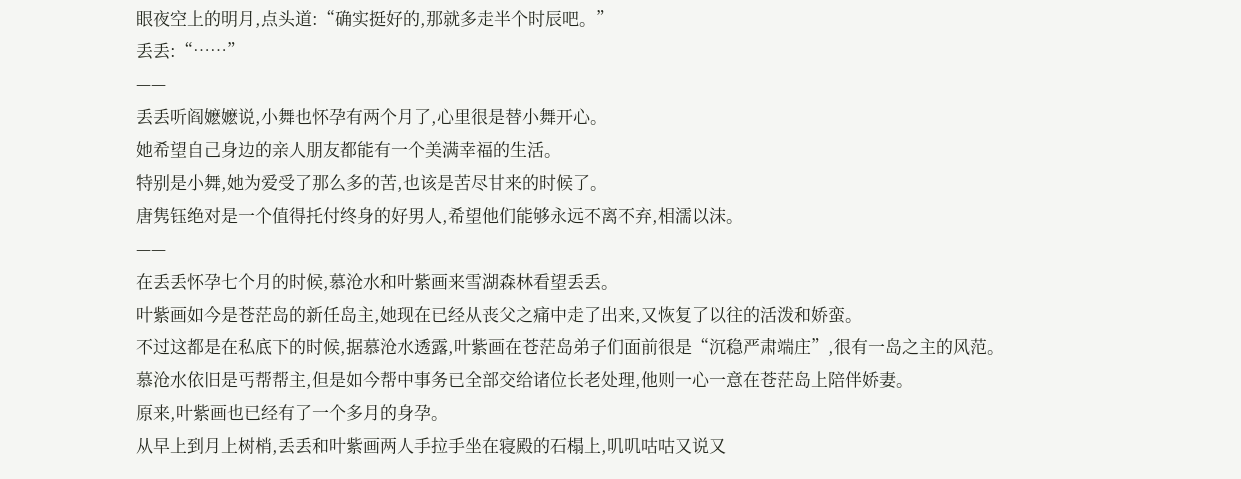眼夜空上的明月,点头道:“确实挺好的,那就多走半个时辰吧。”
丢丢:“……”
——
丢丢听阎嬷嬷说,小舞也怀孕有两个月了,心里很是替小舞开心。
她希望自己身边的亲人朋友都能有一个美满幸福的生活。
特别是小舞,她为爱受了那么多的苦,也该是苦尽甘来的时候了。
唐隽钰绝对是一个值得托付终身的好男人,希望他们能够永远不离不弃,相濡以沫。
——
在丢丢怀孕七个月的时候,慕沧水和叶紫画来雪湖森林看望丢丢。
叶紫画如今是苍茫岛的新任岛主,她现在已经从丧父之痛中走了出来,又恢复了以往的活泼和娇蛮。
不过这都是在私底下的时候,据慕沧水透露,叶紫画在苍茫岛弟子们面前很是“沉稳严肃端庄”,很有一岛之主的风范。
慕沧水依旧是丐帮帮主,但是如今帮中事务已全部交给诸位长老处理,他则一心一意在苍茫岛上陪伴娇妻。
原来,叶紫画也已经有了一个多月的身孕。
从早上到月上树梢,丢丢和叶紫画两人手拉手坐在寝殿的石榻上,叽叽咕咕又说又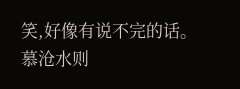笑,好像有说不完的话。
慕沧水则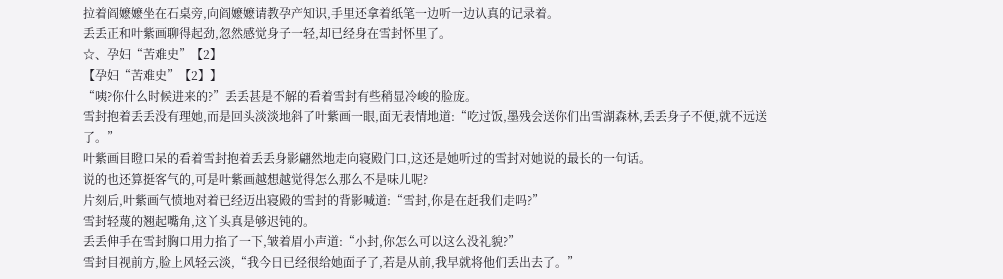拉着阎嬷嬷坐在石桌旁,向阎嬷嬷请教孕产知识,手里还拿着纸笔一边听一边认真的记录着。
丢丢正和叶紫画聊得起劲,忽然感觉身子一轻,却已经身在雪封怀里了。
☆、孕妇“苦难史”【2】
【孕妇“苦难史”【2】】
“咦?你什么时候进来的?”丢丢甚是不解的看着雪封有些稍显冷峻的脸庞。
雪封抱着丢丢没有理她,而是回头淡淡地斜了叶紫画一眼,面无表情地道:“吃过饭,墨残会送你们出雪湖森林,丢丢身子不便,就不远送了。”
叶紫画目瞪口呆的看着雪封抱着丢丢身影翩然地走向寝殿门口,这还是她听过的雪封对她说的最长的一句话。
说的也还算挺客气的,可是叶紫画越想越觉得怎么那么不是味儿呢?
片刻后,叶紫画气愤地对着已经迈出寝殿的雪封的背影喊道:“雪封,你是在赶我们走吗?”
雪封轻蔑的翘起嘴角,这丫头真是够迟钝的。
丢丢伸手在雪封胸口用力掐了一下,皱着眉小声道:“小封,你怎么可以这么没礼貌?”
雪封目视前方,脸上风轻云淡,“我今日已经很给她面子了,若是从前,我早就将他们丢出去了。”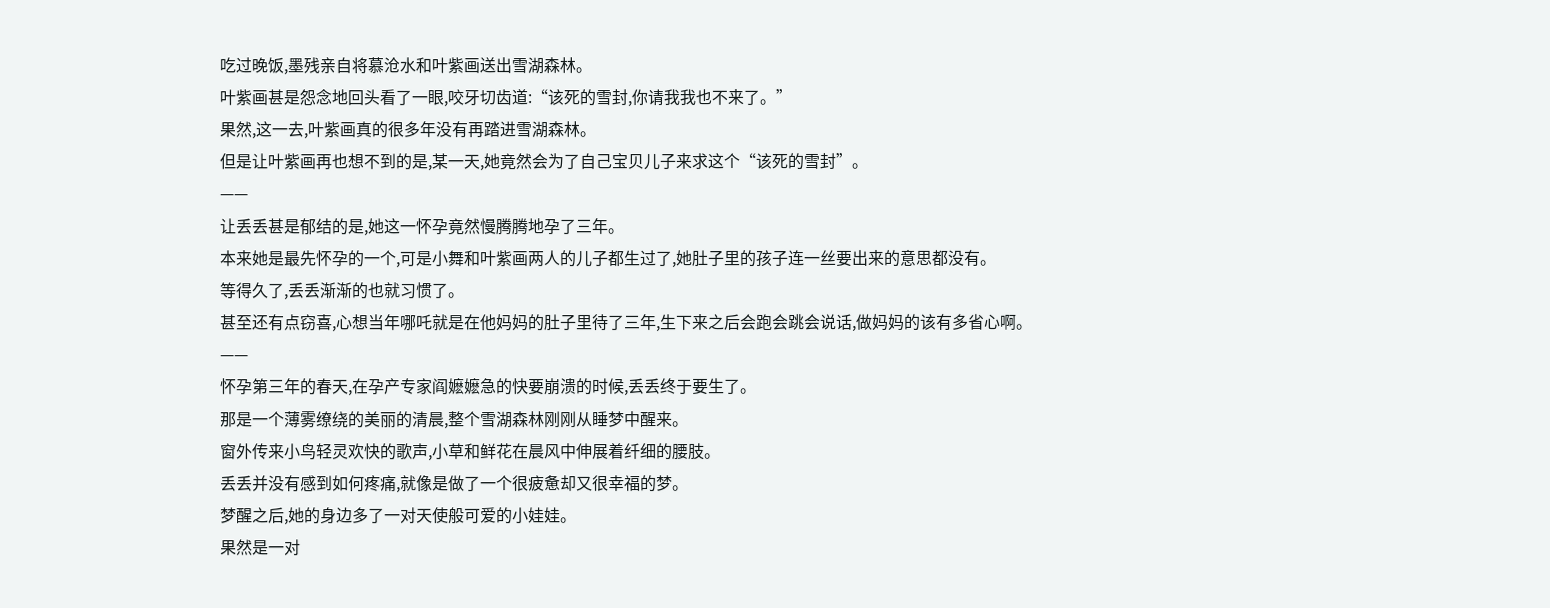吃过晚饭,墨残亲自将慕沧水和叶紫画送出雪湖森林。
叶紫画甚是怨念地回头看了一眼,咬牙切齿道:“该死的雪封,你请我我也不来了。”
果然,这一去,叶紫画真的很多年没有再踏进雪湖森林。
但是让叶紫画再也想不到的是,某一天,她竟然会为了自己宝贝儿子来求这个“该死的雪封”。
——
让丢丢甚是郁结的是,她这一怀孕竟然慢腾腾地孕了三年。
本来她是最先怀孕的一个,可是小舞和叶紫画两人的儿子都生过了,她肚子里的孩子连一丝要出来的意思都没有。
等得久了,丢丢渐渐的也就习惯了。
甚至还有点窃喜,心想当年哪吒就是在他妈妈的肚子里待了三年,生下来之后会跑会跳会说话,做妈妈的该有多省心啊。
——
怀孕第三年的春天,在孕产专家阎嬷嬷急的快要崩溃的时候,丢丢终于要生了。
那是一个薄雾缭绕的美丽的清晨,整个雪湖森林刚刚从睡梦中醒来。
窗外传来小鸟轻灵欢快的歌声,小草和鲜花在晨风中伸展着纤细的腰肢。
丢丢并没有感到如何疼痛,就像是做了一个很疲惫却又很幸福的梦。
梦醒之后,她的身边多了一对天使般可爱的小娃娃。
果然是一对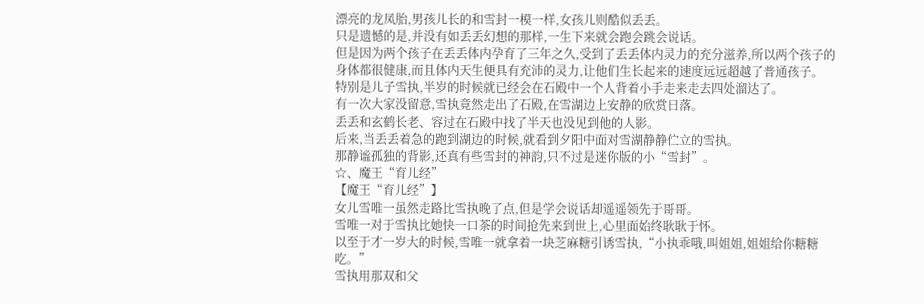漂亮的龙凤胎,男孩儿长的和雪封一模一样,女孩儿则酷似丢丢。
只是遗憾的是,并没有如丢丢幻想的那样,一生下来就会跑会跳会说话。
但是因为两个孩子在丢丢体内孕育了三年之久,受到了丢丢体内灵力的充分滋养,所以两个孩子的身体都很健康,而且体内天生便具有充沛的灵力,让他们生长起来的速度远远超越了普通孩子。
特别是儿子雪执,半岁的时候就已经会在石殿中一个人背着小手走来走去四处溜达了。
有一次大家没留意,雪执竟然走出了石殿,在雪湖边上安静的欣赏日落。
丢丢和玄鹤长老、容过在石殿中找了半天也没见到他的人影。
后来,当丢丢着急的跑到湖边的时候,就看到夕阳中面对雪湖静静伫立的雪执。
那静谧孤独的背影,还真有些雪封的神韵,只不过是迷你版的小“雪封”。
☆、魔王“育儿经”
【魔王“育儿经”】
女儿雪唯一虽然走路比雪执晚了点,但是学会说话却遥遥领先于哥哥。
雪唯一对于雪执比她快一口茶的时间抢先来到世上,心里面始终耿耿于怀。
以至于才一岁大的时候,雪唯一就拿着一块芝麻糖引诱雪执,“小执乖哦,叫姐姐,姐姐给你糖糖吃。”
雪执用那双和父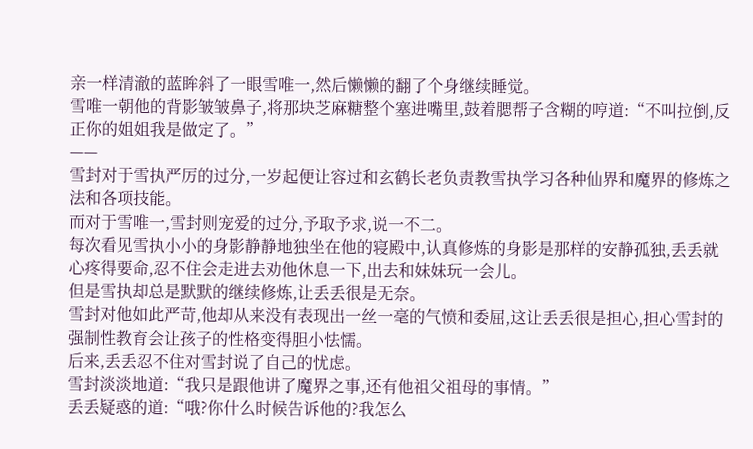亲一样清澈的蓝眸斜了一眼雪唯一,然后懒懒的翻了个身继续睡觉。
雪唯一朝他的背影皱皱鼻子,将那块芝麻糖整个塞进嘴里,鼓着腮帮子含糊的哼道:“不叫拉倒,反正你的姐姐我是做定了。”
——
雪封对于雪执严厉的过分,一岁起便让容过和玄鹤长老负责教雪执学习各种仙界和魔界的修炼之法和各项技能。
而对于雪唯一,雪封则宠爱的过分,予取予求,说一不二。
每次看见雪执小小的身影静静地独坐在他的寝殿中,认真修炼的身影是那样的安静孤独,丢丢就心疼得要命,忍不住会走进去劝他休息一下,出去和妹妹玩一会儿。
但是雪执却总是默默的继续修炼,让丢丢很是无奈。
雪封对他如此严苛,他却从来没有表现出一丝一毫的气愤和委屈,这让丢丢很是担心,担心雪封的强制性教育会让孩子的性格变得胆小怯懦。
后来,丢丢忍不住对雪封说了自己的忧虑。
雪封淡淡地道:“我只是跟他讲了魔界之事,还有他祖父祖母的事情。”
丢丢疑惑的道:“哦?你什么时候告诉他的?我怎么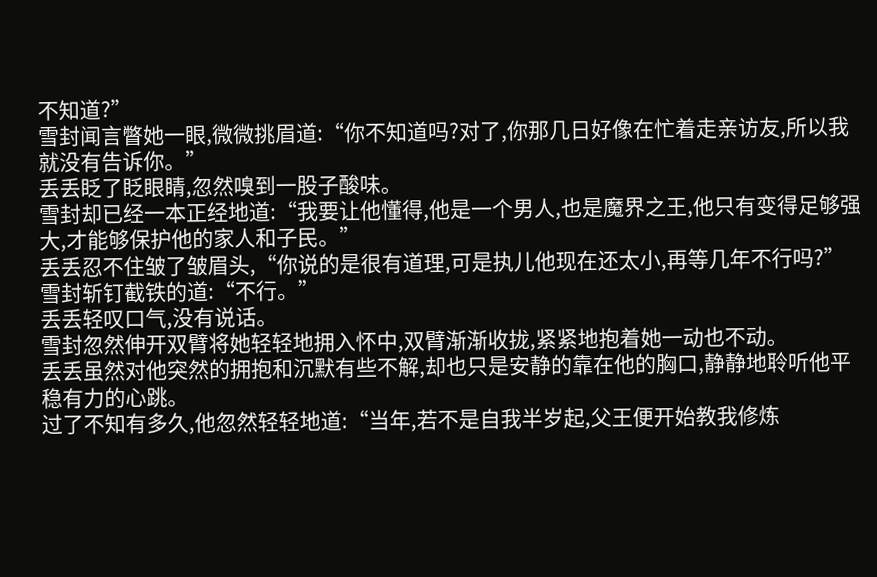不知道?”
雪封闻言瞥她一眼,微微挑眉道:“你不知道吗?对了,你那几日好像在忙着走亲访友,所以我就没有告诉你。”
丢丢眨了眨眼睛,忽然嗅到一股子酸味。
雪封却已经一本正经地道:“我要让他懂得,他是一个男人,也是魔界之王,他只有变得足够强大,才能够保护他的家人和子民。”
丢丢忍不住皱了皱眉头,“你说的是很有道理,可是执儿他现在还太小,再等几年不行吗?”
雪封斩钉截铁的道:“不行。”
丢丢轻叹口气,没有说话。
雪封忽然伸开双臂将她轻轻地拥入怀中,双臂渐渐收拢,紧紧地抱着她一动也不动。
丢丢虽然对他突然的拥抱和沉默有些不解,却也只是安静的靠在他的胸口,静静地聆听他平稳有力的心跳。
过了不知有多久,他忽然轻轻地道:“当年,若不是自我半岁起,父王便开始教我修炼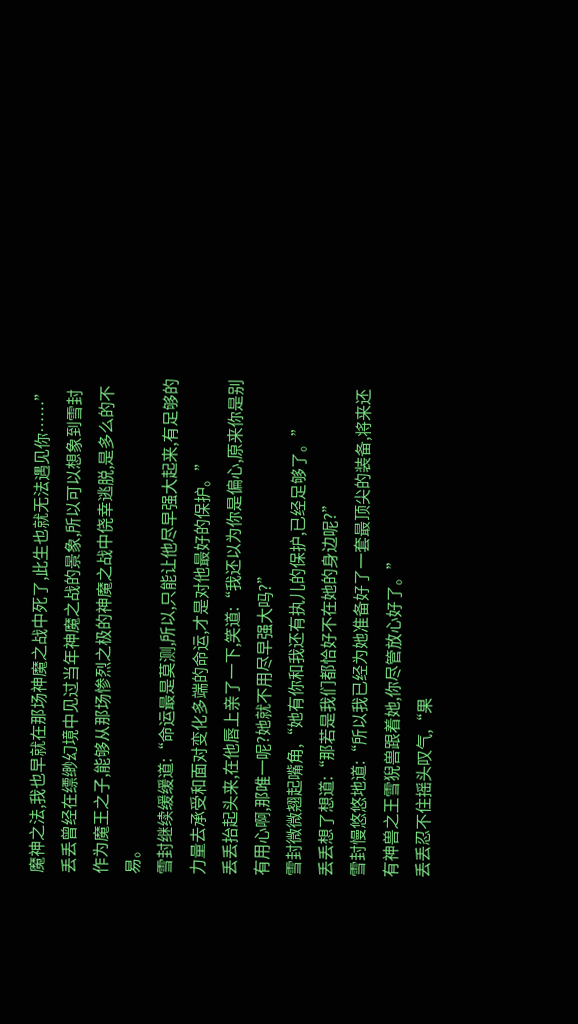魔神之法,我也早就在那场神魔之战中死了,此生也就无法遇见你……”
丢丢曾经在缥缈幻境中见过当年神魔之战的景象,所以可以想象到雪封作为魔王之子,能够从那场惨烈之极的神魔之战中侥幸逃脱,是多么的不易。
雪封继续缓缓道:“命运最是莫测,所以,只能让他尽早强大起来,有足够的力量去承受和面对变化多端的命运,才是对他最好的保护。”
丢丢抬起头来,在他唇上亲了一下,笑道:“我还以为你是偏心,原来你是别有用心啊,那唯一呢?她就不用尽早强大吗?”
雪封微微翘起嘴角,“她有你和我还有执儿的保护,已经足够了。”
丢丢想了想道:“那若是我们都恰好不在她的身边呢?”
雪封慢悠悠地道:“所以我已经为她准备好了一套最顶尖的装备,将来还有神兽之王雪猊兽跟着她,你尽管放心好了。”
丢丢忍不住摇头叹气,“果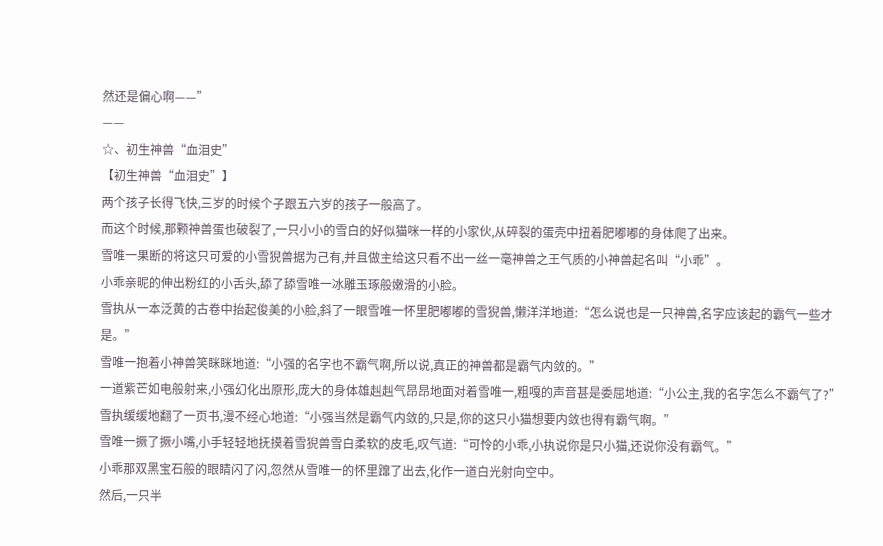然还是偏心啊——”
——
☆、初生神兽“血泪史”
【初生神兽“血泪史”】
两个孩子长得飞快,三岁的时候个子跟五六岁的孩子一般高了。
而这个时候,那颗神兽蛋也破裂了,一只小小的雪白的好似猫咪一样的小家伙,从碎裂的蛋壳中扭着肥嘟嘟的身体爬了出来。
雪唯一果断的将这只可爱的小雪猊兽据为己有,并且做主给这只看不出一丝一毫神兽之王气质的小神兽起名叫“小乖”。
小乖亲昵的伸出粉红的小舌头,舔了舔雪唯一冰雕玉琢般嫩滑的小脸。
雪执从一本泛黄的古卷中抬起俊美的小脸,斜了一眼雪唯一怀里肥嘟嘟的雪猊兽,懒洋洋地道:“怎么说也是一只神兽,名字应该起的霸气一些才是。”
雪唯一抱着小神兽笑眯眯地道:“小强的名字也不霸气啊,所以说,真正的神兽都是霸气内敛的。”
一道紫芒如电般射来,小强幻化出原形,庞大的身体雄赳赳气昂昂地面对着雪唯一,粗嘎的声音甚是委屈地道:“小公主,我的名字怎么不霸气了?”
雪执缓缓地翻了一页书,漫不经心地道:“小强当然是霸气内敛的,只是,你的这只小猫想要内敛也得有霸气啊。”
雪唯一撅了撅小嘴,小手轻轻地抚摸着雪猊兽雪白柔软的皮毛,叹气道:“可怜的小乖,小执说你是只小猫,还说你没有霸气。”
小乖那双黑宝石般的眼睛闪了闪,忽然从雪唯一的怀里蹿了出去,化作一道白光射向空中。
然后,一只半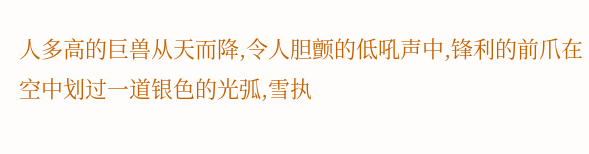人多高的巨兽从天而降,令人胆颤的低吼声中,锋利的前爪在空中划过一道银色的光弧,雪执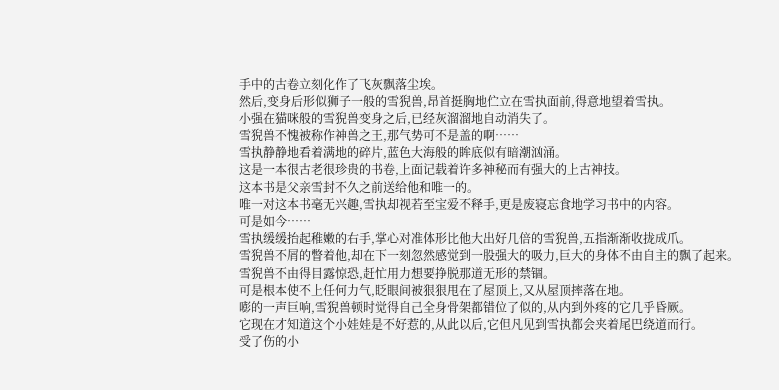手中的古卷立刻化作了飞灰飘落尘埃。
然后,变身后形似狮子一般的雪猊兽,昂首挺胸地伫立在雪执面前,得意地望着雪执。
小强在猫咪般的雪猊兽变身之后,已经灰溜溜地自动消失了。
雪猊兽不愧被称作神兽之王,那气势可不是盖的啊……
雪执静静地看着满地的碎片,蓝色大海般的眸底似有暗潮汹涌。
这是一本很古老很珍贵的书卷,上面记载着许多神秘而有强大的上古神技。
这本书是父亲雪封不久之前送给他和唯一的。
唯一对这本书毫无兴趣,雪执却视若至宝爱不释手,更是废寝忘食地学习书中的内容。
可是如今……
雪执缓缓抬起稚嫩的右手,掌心对准体形比他大出好几倍的雪猊兽,五指渐渐收拢成爪。
雪猊兽不屑的瞥着他,却在下一刻忽然感觉到一股强大的吸力,巨大的身体不由自主的飘了起来。
雪猊兽不由得目露惊恐,赶忙用力想要挣脱那道无形的禁锢。
可是根本使不上任何力气,眨眼间被狠狠甩在了屋顶上,又从屋顶摔落在地。
嘭的一声巨响,雪猊兽顿时觉得自己全身骨架都错位了似的,从内到外疼的它几乎昏厥。
它现在才知道这个小娃娃是不好惹的,从此以后,它但凡见到雪执都会夹着尾巴绕道而行。
受了伤的小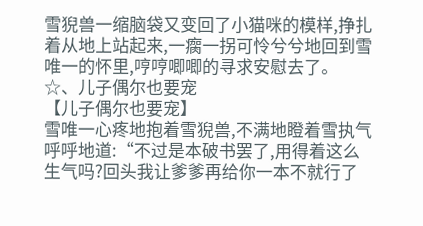雪猊兽一缩脑袋又变回了小猫咪的模样,挣扎着从地上站起来,一瘸一拐可怜兮兮地回到雪唯一的怀里,哼哼唧唧的寻求安慰去了。
☆、儿子偶尔也要宠
【儿子偶尔也要宠】
雪唯一心疼地抱着雪猊兽,不满地瞪着雪执气呼呼地道:“不过是本破书罢了,用得着这么生气吗?回头我让爹爹再给你一本不就行了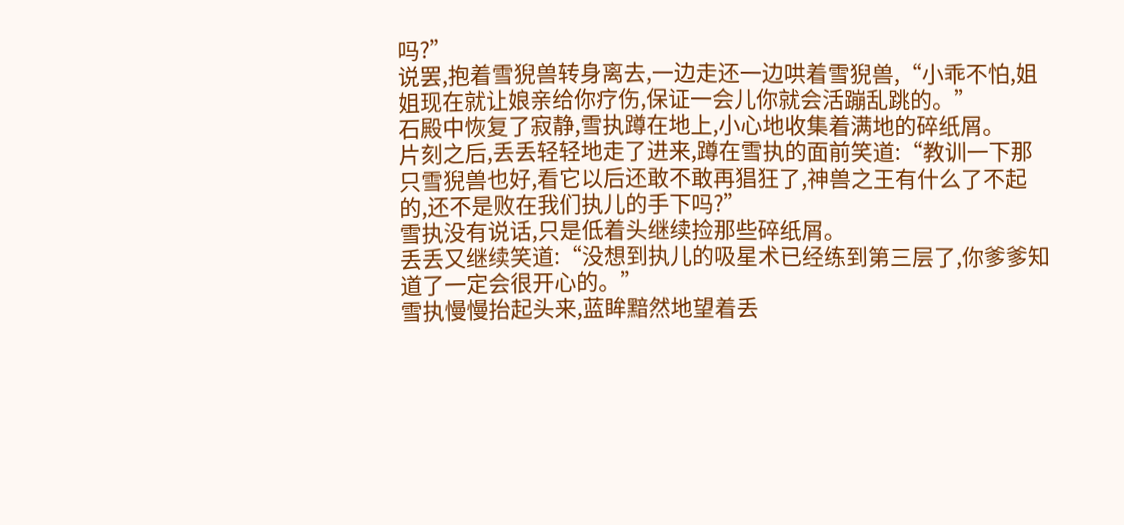吗?”
说罢,抱着雪猊兽转身离去,一边走还一边哄着雪猊兽,“小乖不怕,姐姐现在就让娘亲给你疗伤,保证一会儿你就会活蹦乱跳的。”
石殿中恢复了寂静,雪执蹲在地上,小心地收集着满地的碎纸屑。
片刻之后,丢丢轻轻地走了进来,蹲在雪执的面前笑道:“教训一下那只雪猊兽也好,看它以后还敢不敢再猖狂了,神兽之王有什么了不起的,还不是败在我们执儿的手下吗?”
雪执没有说话,只是低着头继续捡那些碎纸屑。
丢丢又继续笑道:“没想到执儿的吸星术已经练到第三层了,你爹爹知道了一定会很开心的。”
雪执慢慢抬起头来,蓝眸黯然地望着丢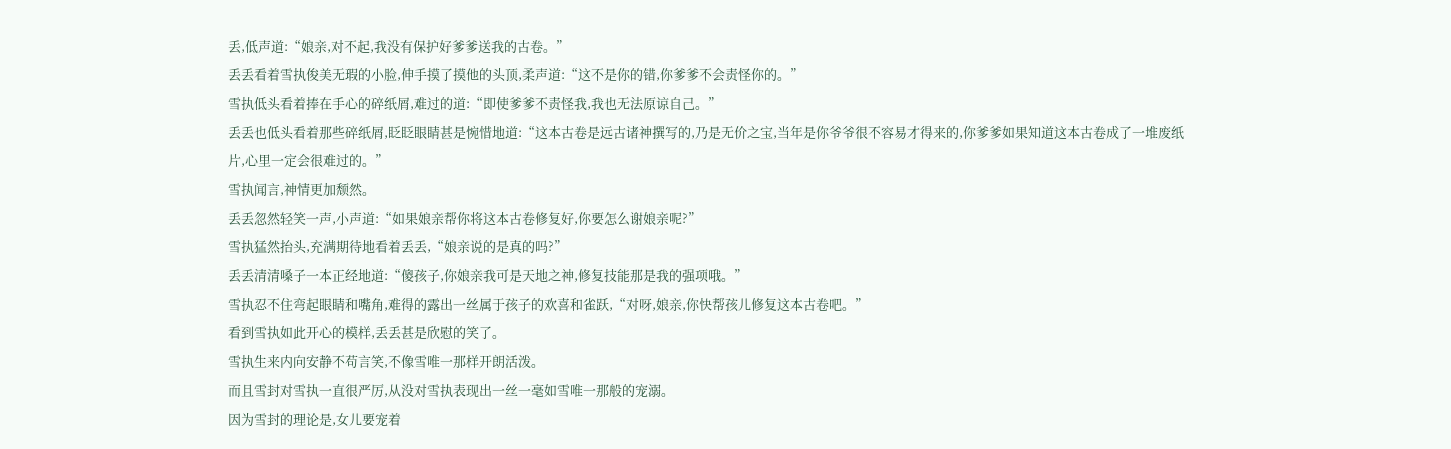丢,低声道:“娘亲,对不起,我没有保护好爹爹送我的古卷。”
丢丢看着雪执俊美无瑕的小脸,伸手摸了摸他的头顶,柔声道:“这不是你的错,你爹爹不会责怪你的。”
雪执低头看着捧在手心的碎纸屑,难过的道:“即使爹爹不责怪我,我也无法原谅自己。”
丢丢也低头看着那些碎纸屑,眨眨眼睛甚是惋惜地道:“这本古卷是远古诸神撰写的,乃是无价之宝,当年是你爷爷很不容易才得来的,你爹爹如果知道这本古卷成了一堆废纸片,心里一定会很难过的。”
雪执闻言,神情更加颓然。
丢丢忽然轻笑一声,小声道:“如果娘亲帮你将这本古卷修复好,你要怎么谢娘亲呢?”
雪执猛然抬头,充满期待地看着丢丢,“娘亲说的是真的吗?”
丢丢清清嗓子一本正经地道:“傻孩子,你娘亲我可是天地之神,修复技能那是我的强项哦。”
雪执忍不住弯起眼睛和嘴角,难得的露出一丝属于孩子的欢喜和雀跃,“对呀,娘亲,你快帮孩儿修复这本古卷吧。”
看到雪执如此开心的模样,丢丢甚是欣慰的笑了。
雪执生来内向安静不苟言笑,不像雪唯一那样开朗活泼。
而且雪封对雪执一直很严厉,从没对雪执表现出一丝一毫如雪唯一那般的宠溺。
因为雪封的理论是,女儿要宠着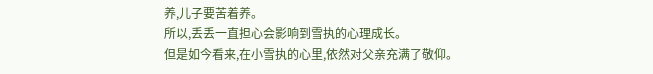养,儿子要苦着养。
所以,丢丢一直担心会影响到雪执的心理成长。
但是如今看来,在小雪执的心里,依然对父亲充满了敬仰。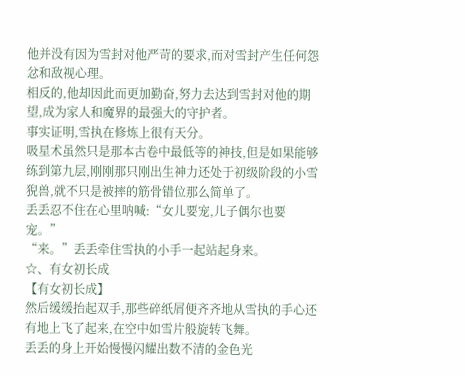他并没有因为雪封对他严苛的要求,而对雪封产生任何怨忿和敌视心理。
相反的,他却因此而更加勤奋,努力去达到雪封对他的期望,成为家人和魔界的最强大的守护者。
事实证明,雪执在修炼上很有天分。
吸星术虽然只是那本古卷中最低等的神技,但是如果能够练到第九层,刚刚那只刚出生神力还处于初级阶段的小雪猊兽,就不只是被摔的筋骨错位那么简单了。
丢丢忍不住在心里呐喊:“女儿要宠,儿子偶尔也要宠。”
“来。”丢丢牵住雪执的小手一起站起身来。
☆、有女初长成
【有女初长成】
然后缓缓抬起双手,那些碎纸屑便齐齐地从雪执的手心还有地上飞了起来,在空中如雪片般旋转飞舞。
丢丢的身上开始慢慢闪耀出数不清的金色光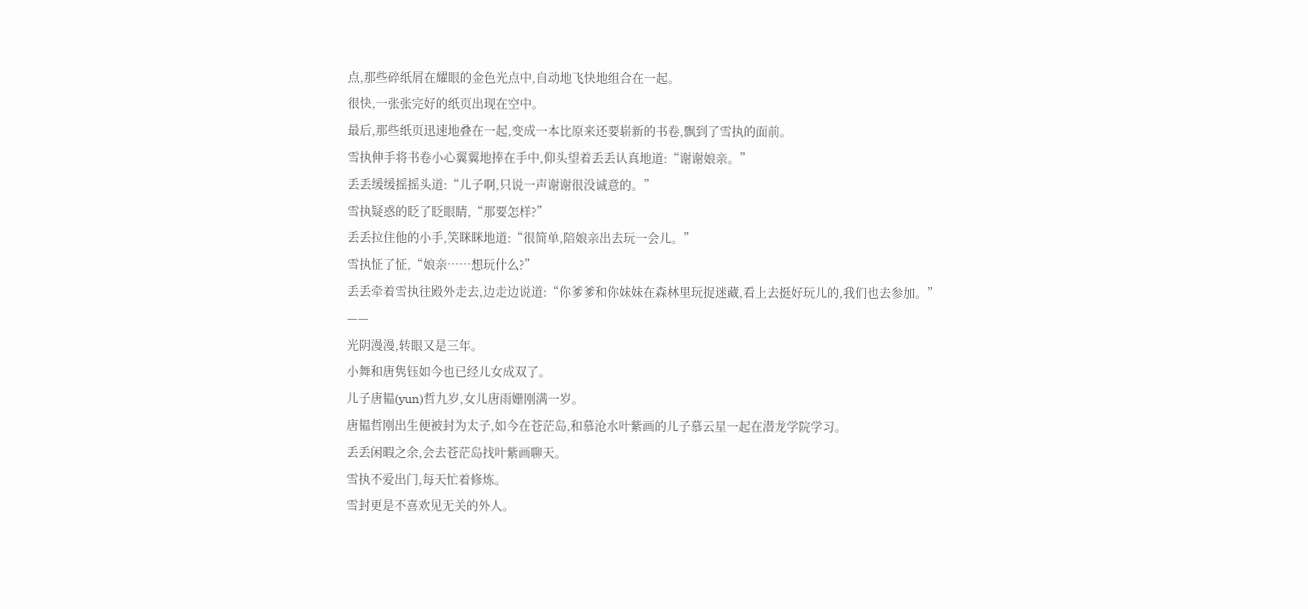点,那些碎纸屑在耀眼的金色光点中,自动地飞快地组合在一起。
很快,一张张完好的纸页出现在空中。
最后,那些纸页迅速地叠在一起,变成一本比原来还要崭新的书卷,飘到了雪执的面前。
雪执伸手将书卷小心翼翼地捧在手中,仰头望着丢丢认真地道:“谢谢娘亲。”
丢丢缓缓摇摇头道:“儿子啊,只说一声谢谢很没诚意的。”
雪执疑惑的眨了眨眼睛,“那要怎样?”
丢丢拉住他的小手,笑眯眯地道:“很简单,陪娘亲出去玩一会儿。”
雪执怔了怔,“娘亲……想玩什么?”
丢丢牵着雪执往殿外走去,边走边说道:“你爹爹和你妹妹在森林里玩捉迷藏,看上去挺好玩儿的,我们也去参加。”
——
光阴漫漫,转眼又是三年。
小舞和唐隽钰如今也已经儿女成双了。
儿子唐韫(yun)哲九岁,女儿唐雨姗刚满一岁。
唐韫哲刚出生便被封为太子,如今在苍茫岛,和慕沧水叶紫画的儿子慕云星一起在潜龙学院学习。
丢丢闲暇之余,会去苍茫岛找叶紫画聊天。
雪执不爱出门,每天忙着修炼。
雪封更是不喜欢见无关的外人。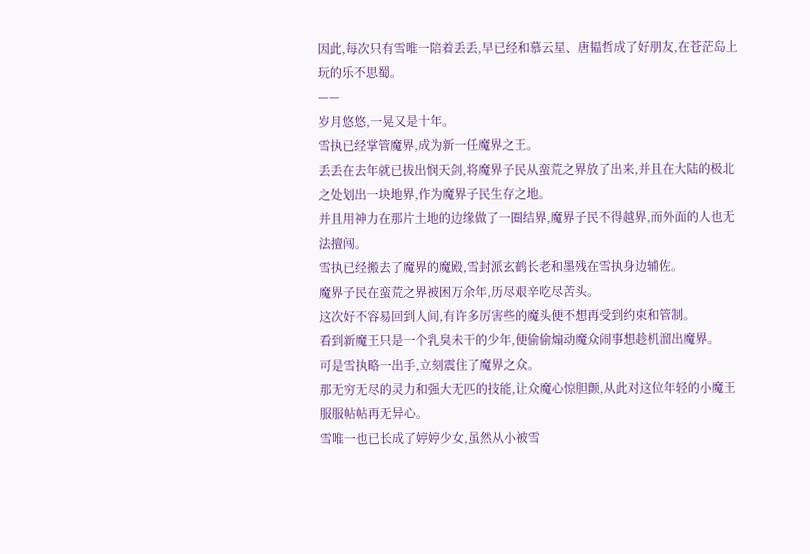因此,每次只有雪唯一陪着丢丢,早已经和慕云星、唐韫哲成了好朋友,在苍茫岛上玩的乐不思蜀。
——
岁月悠悠,一晃又是十年。
雪执已经掌管魔界,成为新一任魔界之王。
丢丢在去年就已拔出悯天剑,将魔界子民从蛮荒之界放了出来,并且在大陆的极北之处划出一块地界,作为魔界子民生存之地。
并且用神力在那片土地的边缘做了一圈结界,魔界子民不得越界,而外面的人也无法擅闯。
雪执已经搬去了魔界的魔殿,雪封派玄鹤长老和墨残在雪执身边辅佐。
魔界子民在蛮荒之界被困万余年,历尽艰辛吃尽苦头。
这次好不容易回到人间,有许多厉害些的魔头便不想再受到约束和管制。
看到新魔王只是一个乳臭未干的少年,便偷偷煽动魔众闹事想趁机溜出魔界。
可是雪执略一出手,立刻震住了魔界之众。
那无穷无尽的灵力和强大无匹的技能,让众魔心惊胆颤,从此对这位年轻的小魔王服服帖帖再无异心。
雪唯一也已长成了婷婷少女,虽然从小被雪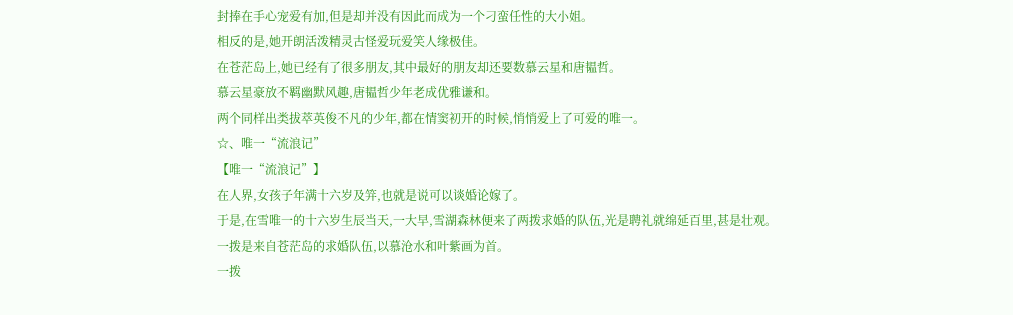封捧在手心宠爱有加,但是却并没有因此而成为一个刁蛮任性的大小姐。
相反的是,她开朗活泼精灵古怪爱玩爱笑人缘极佳。
在苍茫岛上,她已经有了很多朋友,其中最好的朋友却还要数慕云星和唐韫哲。
慕云星豪放不羁幽默风趣,唐韫哲少年老成优雅谦和。
两个同样出类拔萃英俊不凡的少年,都在情窦初开的时候,悄悄爱上了可爱的唯一。
☆、唯一“流浪记”
【唯一“流浪记”】
在人界,女孩子年满十六岁及笄,也就是说可以谈婚论嫁了。
于是,在雪唯一的十六岁生辰当天,一大早,雪湖森林便来了两拨求婚的队伍,光是聘礼就绵延百里,甚是壮观。
一拨是来自苍茫岛的求婚队伍,以慕沧水和叶紫画为首。
一拨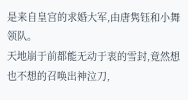是来自皇宫的求婚大军,由唐隽钰和小舞领队。
天地崩于前都能无动于衷的雪封,竟然想也不想的召唤出神泣刀,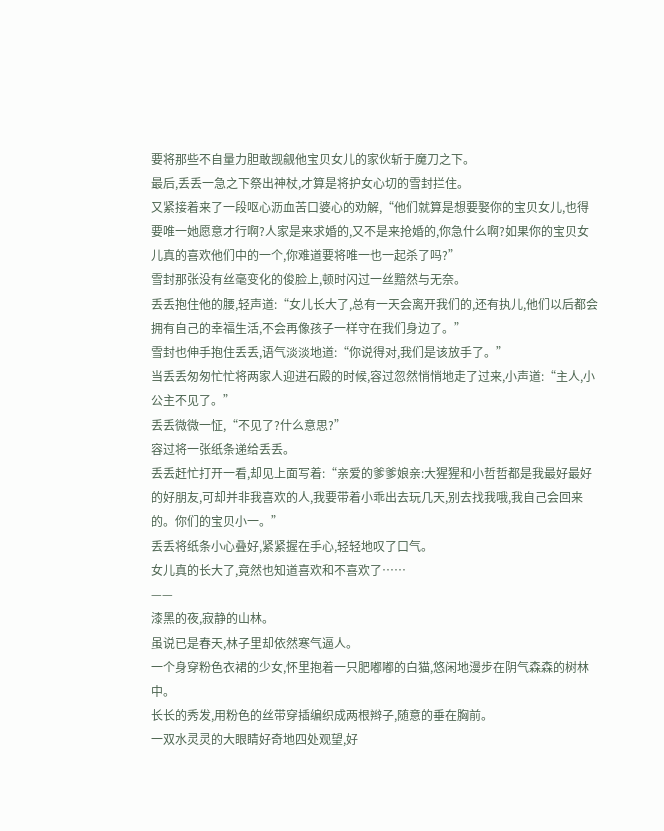要将那些不自量力胆敢觊觎他宝贝女儿的家伙斩于魔刀之下。
最后,丢丢一急之下祭出神杖,才算是将护女心切的雪封拦住。
又紧接着来了一段呕心沥血苦口婆心的劝解,“他们就算是想要娶你的宝贝女儿,也得要唯一她愿意才行啊?人家是来求婚的,又不是来抢婚的,你急什么啊?如果你的宝贝女儿真的喜欢他们中的一个,你难道要将唯一也一起杀了吗?”
雪封那张没有丝毫变化的俊脸上,顿时闪过一丝黯然与无奈。
丢丢抱住他的腰,轻声道:“女儿长大了,总有一天会离开我们的,还有执儿,他们以后都会拥有自己的幸福生活,不会再像孩子一样守在我们身边了。”
雪封也伸手抱住丢丢,语气淡淡地道:“你说得对,我们是该放手了。”
当丢丢匆匆忙忙将两家人迎进石殿的时候,容过忽然悄悄地走了过来,小声道:“主人,小公主不见了。”
丢丢微微一怔,“不见了?什么意思?”
容过将一张纸条递给丢丢。
丢丢赶忙打开一看,却见上面写着:“亲爱的爹爹娘亲:大猩猩和小哲哲都是我最好最好的好朋友,可却并非我喜欢的人,我要带着小乖出去玩几天,别去找我哦,我自己会回来的。你们的宝贝小一。”
丢丢将纸条小心叠好,紧紧握在手心,轻轻地叹了口气。
女儿真的长大了,竟然也知道喜欢和不喜欢了……
——
漆黑的夜,寂静的山林。
虽说已是春天,林子里却依然寒气逼人。
一个身穿粉色衣裙的少女,怀里抱着一只肥嘟嘟的白猫,悠闲地漫步在阴气森森的树林中。
长长的秀发,用粉色的丝带穿插编织成两根辫子,随意的垂在胸前。
一双水灵灵的大眼睛好奇地四处观望,好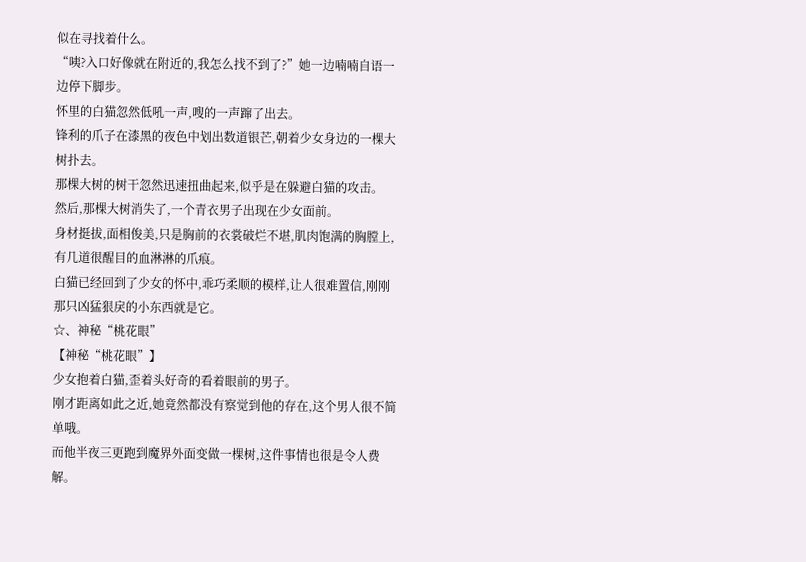似在寻找着什么。
“咦?入口好像就在附近的,我怎么找不到了?”她一边喃喃自语一边停下脚步。
怀里的白猫忽然低吼一声,嗖的一声蹿了出去。
锋利的爪子在漆黑的夜色中划出数道银芒,朝着少女身边的一棵大树扑去。
那棵大树的树干忽然迅速扭曲起来,似乎是在躲避白猫的攻击。
然后,那棵大树消失了,一个青衣男子出现在少女面前。
身材挺拔,面相俊美,只是胸前的衣裳破烂不堪,肌肉饱满的胸膛上,有几道很醒目的血淋淋的爪痕。
白猫已经回到了少女的怀中,乖巧柔顺的模样,让人很难置信,刚刚那只凶猛狠戾的小东西就是它。
☆、神秘“桃花眼”
【神秘“桃花眼”】
少女抱着白猫,歪着头好奇的看着眼前的男子。
刚才距离如此之近,她竟然都没有察觉到他的存在,这个男人很不简单哦。
而他半夜三更跑到魔界外面变做一棵树,这件事情也很是令人费解。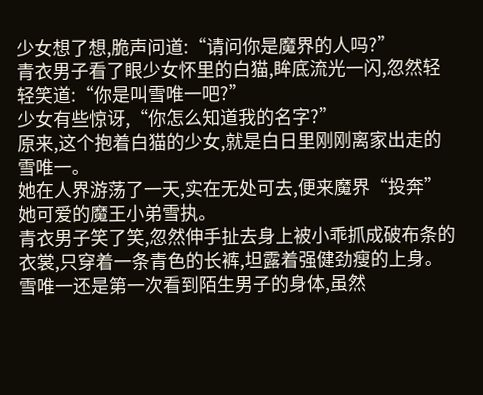少女想了想,脆声问道:“请问你是魔界的人吗?”
青衣男子看了眼少女怀里的白猫,眸底流光一闪,忽然轻轻笑道:“你是叫雪唯一吧?”
少女有些惊讶,“你怎么知道我的名字?”
原来,这个抱着白猫的少女,就是白日里刚刚离家出走的雪唯一。
她在人界游荡了一天,实在无处可去,便来魔界“投奔”她可爱的魔王小弟雪执。
青衣男子笑了笑,忽然伸手扯去身上被小乖抓成破布条的衣裳,只穿着一条青色的长裤,坦露着强健劲瘦的上身。
雪唯一还是第一次看到陌生男子的身体,虽然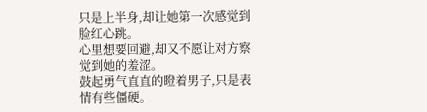只是上半身,却让她第一次感觉到脸红心跳。
心里想要回避,却又不愿让对方察觉到她的羞涩。
鼓起勇气直直的瞪着男子,只是表情有些僵硬。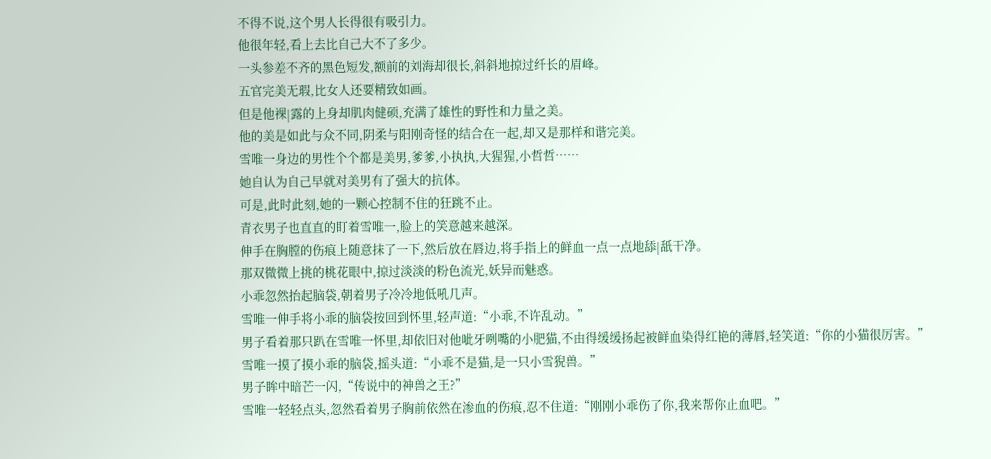不得不说,这个男人长得很有吸引力。
他很年轻,看上去比自己大不了多少。
一头参差不齐的黑色短发,额前的刘海却很长,斜斜地掠过纤长的眉峰。
五官完美无瑕,比女人还要精致如画。
但是他裸|露的上身却肌肉健硕,充满了雄性的野性和力量之美。
他的美是如此与众不同,阴柔与阳刚奇怪的结合在一起,却又是那样和谐完美。
雪唯一身边的男性个个都是美男,爹爹,小执执,大猩猩,小哲哲……
她自认为自己早就对美男有了强大的抗体。
可是,此时此刻,她的一颗心控制不住的狂跳不止。
青衣男子也直直的盯着雪唯一,脸上的笑意越来越深。
伸手在胸膛的伤痕上随意抹了一下,然后放在唇边,将手指上的鲜血一点一点地舔|舐干净。
那双微微上挑的桃花眼中,掠过淡淡的粉色流光,妖异而魅惑。
小乖忽然抬起脑袋,朝着男子冷冷地低吼几声。
雪唯一伸手将小乖的脑袋按回到怀里,轻声道:“小乖,不许乱动。”
男子看着那只趴在雪唯一怀里,却依旧对他呲牙咧嘴的小肥猫,不由得缓缓扬起被鲜血染得红艳的薄唇,轻笑道:“你的小猫很厉害。”
雪唯一摸了摸小乖的脑袋,摇头道:“小乖不是猫,是一只小雪猊兽。”
男子眸中暗芒一闪,“传说中的神兽之王?”
雪唯一轻轻点头,忽然看着男子胸前依然在渗血的伤痕,忍不住道:“刚刚小乖伤了你,我来帮你止血吧。”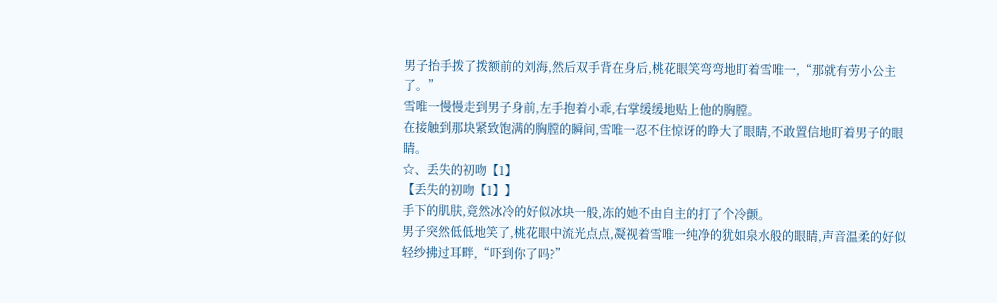男子抬手拨了拨额前的刘海,然后双手背在身后,桃花眼笑弯弯地盯着雪唯一,“那就有劳小公主了。”
雪唯一慢慢走到男子身前,左手抱着小乖,右掌缓缓地贴上他的胸膛。
在接触到那块紧致饱满的胸膛的瞬间,雪唯一忍不住惊讶的睁大了眼睛,不敢置信地盯着男子的眼睛。
☆、丢失的初吻【1】
【丢失的初吻【1】】
手下的肌肤,竟然冰冷的好似冰块一般,冻的她不由自主的打了个冷颤。
男子突然低低地笑了,桃花眼中流光点点,凝视着雪唯一纯净的犹如泉水般的眼睛,声音温柔的好似轻纱拂过耳畔,“吓到你了吗?”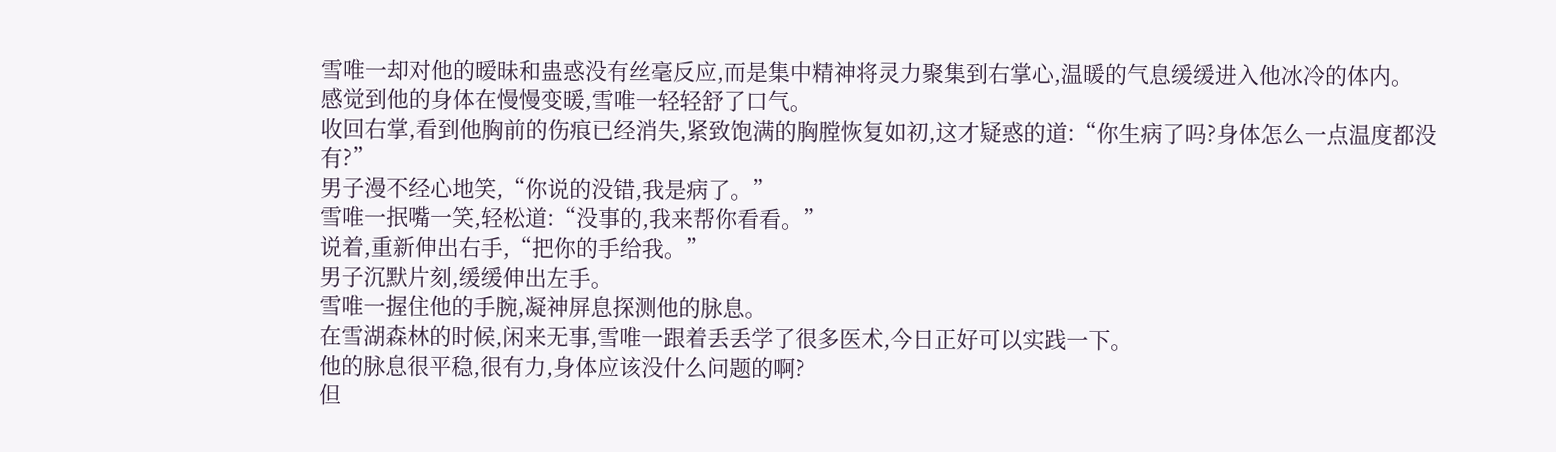雪唯一却对他的暧昧和蛊惑没有丝毫反应,而是集中精神将灵力聚集到右掌心,温暖的气息缓缓进入他冰冷的体内。
感觉到他的身体在慢慢变暖,雪唯一轻轻舒了口气。
收回右掌,看到他胸前的伤痕已经消失,紧致饱满的胸膛恢复如初,这才疑惑的道:“你生病了吗?身体怎么一点温度都没有?”
男子漫不经心地笑,“你说的没错,我是病了。”
雪唯一抿嘴一笑,轻松道:“没事的,我来帮你看看。”
说着,重新伸出右手,“把你的手给我。”
男子沉默片刻,缓缓伸出左手。
雪唯一握住他的手腕,凝神屏息探测他的脉息。
在雪湖森林的时候,闲来无事,雪唯一跟着丢丢学了很多医术,今日正好可以实践一下。
他的脉息很平稳,很有力,身体应该没什么问题的啊?
但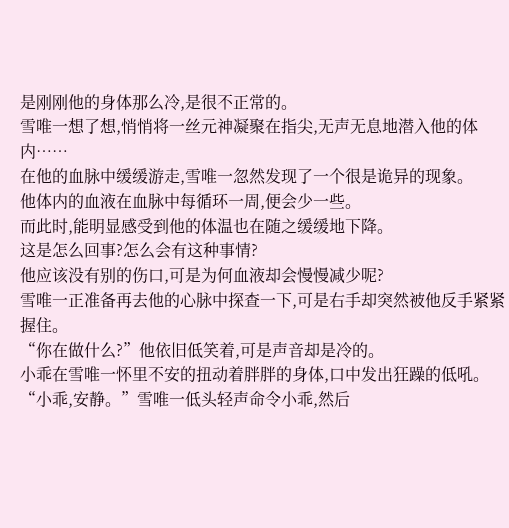是刚刚他的身体那么冷,是很不正常的。
雪唯一想了想,悄悄将一丝元神凝聚在指尖,无声无息地潜入他的体内……
在他的血脉中缓缓游走,雪唯一忽然发现了一个很是诡异的现象。
他体内的血液在血脉中每循环一周,便会少一些。
而此时,能明显感受到他的体温也在随之缓缓地下降。
这是怎么回事?怎么会有这种事情?
他应该没有别的伤口,可是为何血液却会慢慢减少呢?
雪唯一正准备再去他的心脉中探查一下,可是右手却突然被他反手紧紧握住。
“你在做什么?”他依旧低笑着,可是声音却是冷的。
小乖在雪唯一怀里不安的扭动着胖胖的身体,口中发出狂躁的低吼。
“小乖,安静。”雪唯一低头轻声命令小乖,然后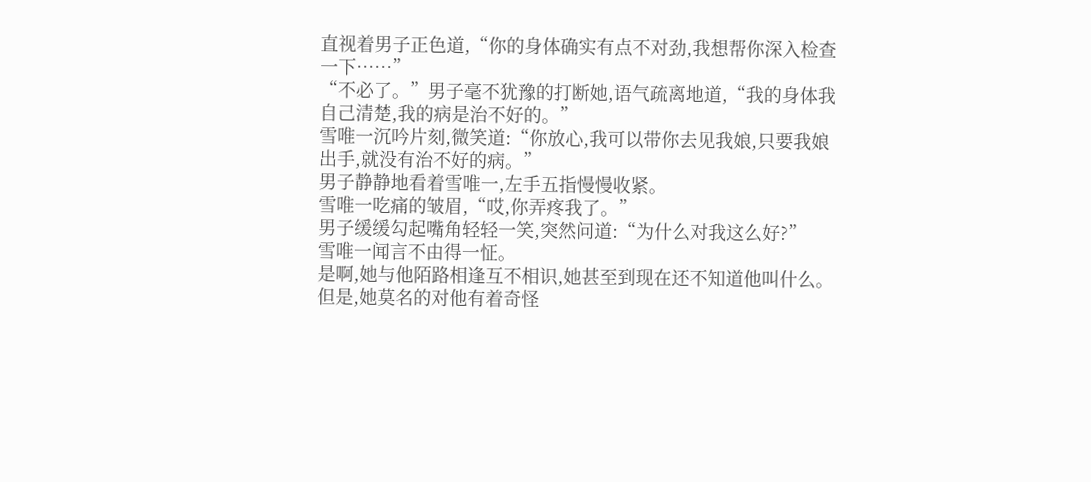直视着男子正色道,“你的身体确实有点不对劲,我想帮你深入检查一下……”
“不必了。”男子毫不犹豫的打断她,语气疏离地道,“我的身体我自己清楚,我的病是治不好的。”
雪唯一沉吟片刻,微笑道:“你放心,我可以带你去见我娘,只要我娘出手,就没有治不好的病。”
男子静静地看着雪唯一,左手五指慢慢收紧。
雪唯一吃痛的皱眉,“哎,你弄疼我了。”
男子缓缓勾起嘴角轻轻一笑,突然问道:“为什么对我这么好?”
雪唯一闻言不由得一怔。
是啊,她与他陌路相逢互不相识,她甚至到现在还不知道他叫什么。
但是,她莫名的对他有着奇怪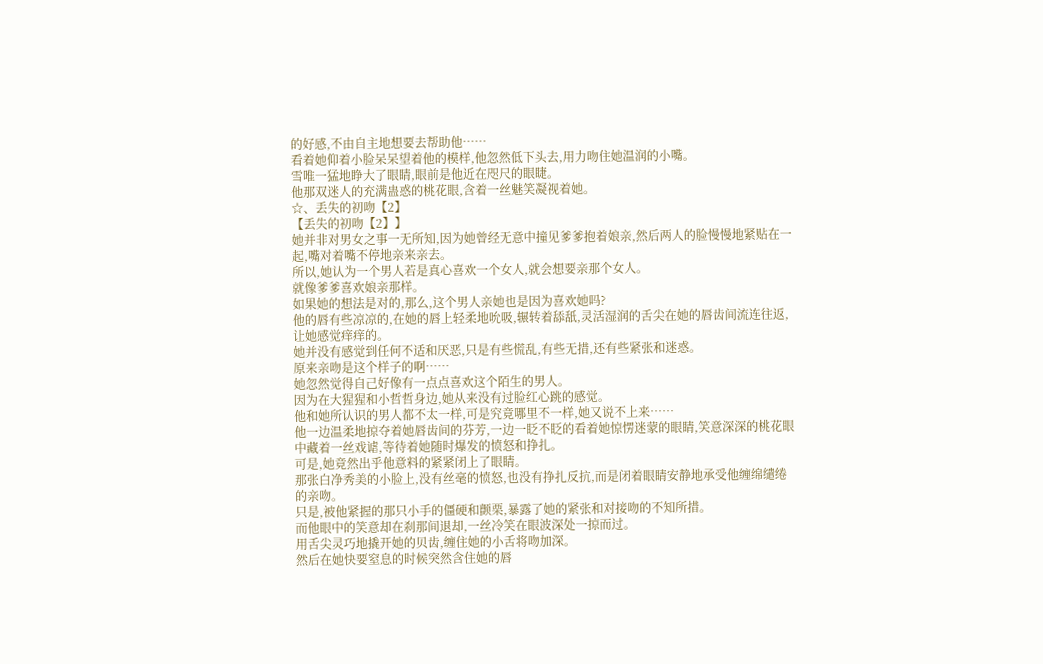的好感,不由自主地想要去帮助他……
看着她仰着小脸呆呆望着他的模样,他忽然低下头去,用力吻住她温润的小嘴。
雪唯一猛地睁大了眼睛,眼前是他近在咫尺的眼睫。
他那双迷人的充满蛊惑的桃花眼,含着一丝魅笑凝视着她。
☆、丢失的初吻【2】
【丢失的初吻【2】】
她并非对男女之事一无所知,因为她曾经无意中撞见爹爹抱着娘亲,然后两人的脸慢慢地紧贴在一起,嘴对着嘴不停地亲来亲去。
所以,她认为一个男人若是真心喜欢一个女人,就会想要亲那个女人。
就像爹爹喜欢娘亲那样。
如果她的想法是对的,那么,这个男人亲她也是因为喜欢她吗?
他的唇有些凉凉的,在她的唇上轻柔地吮吸,辗转着舔舐,灵活湿润的舌尖在她的唇齿间流连往返,让她感觉痒痒的。
她并没有感觉到任何不适和厌恶,只是有些慌乱,有些无措,还有些紧张和迷惑。
原来亲吻是这个样子的啊……
她忽然觉得自己好像有一点点喜欢这个陌生的男人。
因为在大猩猩和小哲哲身边,她从来没有过脸红心跳的感觉。
他和她所认识的男人都不太一样,可是究竟哪里不一样,她又说不上来……
他一边温柔地掠夺着她唇齿间的芬芳,一边一眨不眨的看着她惊愣迷蒙的眼睛,笑意深深的桃花眼中藏着一丝戏谑,等待着她随时爆发的愤怒和挣扎。
可是,她竟然出乎他意料的紧紧闭上了眼睛。
那张白净秀美的小脸上,没有丝毫的愤怒,也没有挣扎反抗,而是闭着眼睛安静地承受他缠绵缱绻的亲吻。
只是,被他紧握的那只小手的僵硬和颤栗,暴露了她的紧张和对接吻的不知所措。
而他眼中的笑意却在刹那间退却,一丝冷笑在眼波深处一掠而过。
用舌尖灵巧地撬开她的贝齿,缠住她的小舌将吻加深。
然后在她快要窒息的时候突然含住她的唇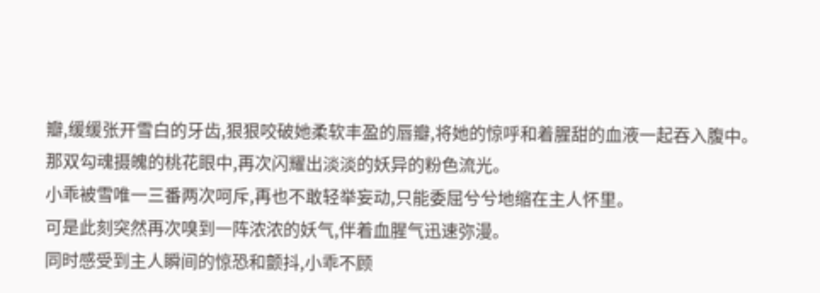瓣,缓缓张开雪白的牙齿,狠狠咬破她柔软丰盈的唇瓣,将她的惊呼和着腥甜的血液一起吞入腹中。
那双勾魂摄魄的桃花眼中,再次闪耀出淡淡的妖异的粉色流光。
小乖被雪唯一三番两次呵斥,再也不敢轻举妄动,只能委屈兮兮地缩在主人怀里。
可是此刻突然再次嗅到一阵浓浓的妖气,伴着血腥气迅速弥漫。
同时感受到主人瞬间的惊恐和颤抖,小乖不顾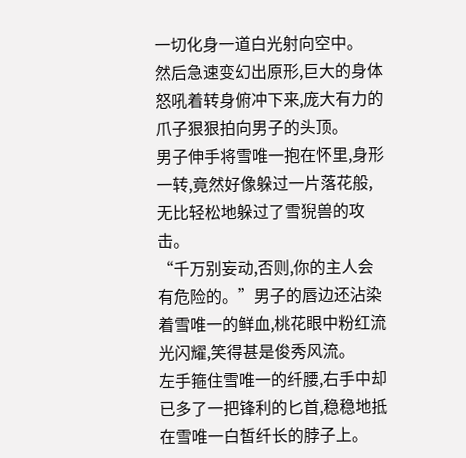一切化身一道白光射向空中。
然后急速变幻出原形,巨大的身体怒吼着转身俯冲下来,庞大有力的爪子狠狠拍向男子的头顶。
男子伸手将雪唯一抱在怀里,身形一转,竟然好像躲过一片落花般,无比轻松地躲过了雪猊兽的攻击。
“千万别妄动,否则,你的主人会有危险的。”男子的唇边还沾染着雪唯一的鲜血,桃花眼中粉红流光闪耀,笑得甚是俊秀风流。
左手箍住雪唯一的纤腰,右手中却已多了一把锋利的匕首,稳稳地抵在雪唯一白皙纤长的脖子上。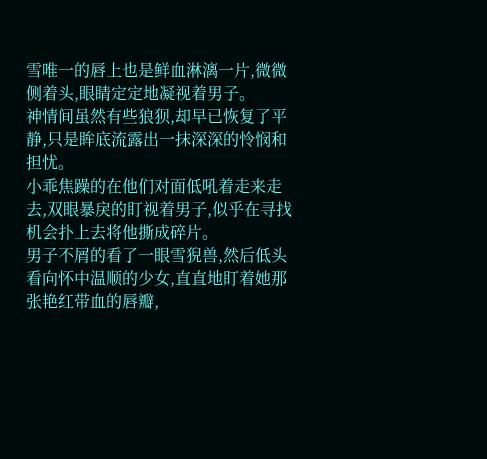雪唯一的唇上也是鲜血淋漓一片,微微侧着头,眼睛定定地凝视着男子。
神情间虽然有些狼狈,却早已恢复了平静,只是眸底流露出一抹深深的怜悯和担忧。
小乖焦躁的在他们对面低吼着走来走去,双眼暴戾的盯视着男子,似乎在寻找机会扑上去将他撕成碎片。
男子不屑的看了一眼雪猊兽,然后低头看向怀中温顺的少女,直直地盯着她那张艳红带血的唇瓣,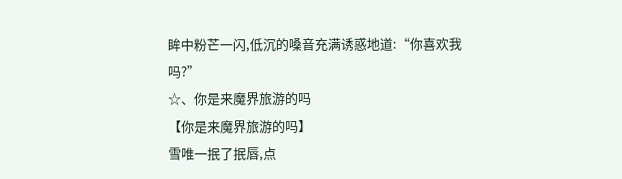眸中粉芒一闪,低沉的嗓音充满诱惑地道:“你喜欢我吗?”
☆、你是来魔界旅游的吗
【你是来魔界旅游的吗】
雪唯一抿了抿唇,点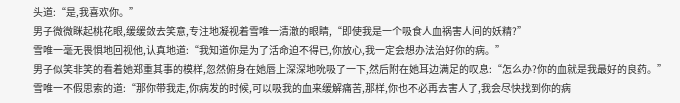头道:“是,我喜欢你。”
男子微微眯起桃花眼,缓缓敛去笑意,专注地凝视着雪唯一清澈的眼睛,“即使我是一个吸食人血祸害人间的妖精?”
雪唯一毫无畏惧地回视他,认真地道:“我知道你是为了活命迫不得已,你放心,我一定会想办法治好你的病。”
男子似笑非笑的看着她郑重其事的模样,忽然俯身在她唇上深深地吮吸了一下,然后附在她耳边满足的叹息:“怎么办?你的血就是我最好的良药。”
雪唯一不假思索的道:“那你带我走,你病发的时候,可以吸我的血来缓解痛苦,那样,你也不必再去害人了,我会尽快找到你的病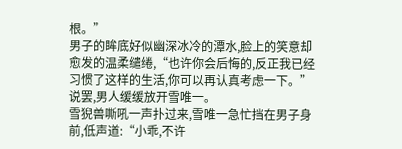根。”
男子的眸底好似幽深冰冷的潭水,脸上的笑意却愈发的温柔缱绻,“也许你会后悔的,反正我已经习惯了这样的生活,你可以再认真考虑一下。”
说罢,男人缓缓放开雪唯一。
雪猊兽嘶吼一声扑过来,雪唯一急忙挡在男子身前,低声道:“小乖,不许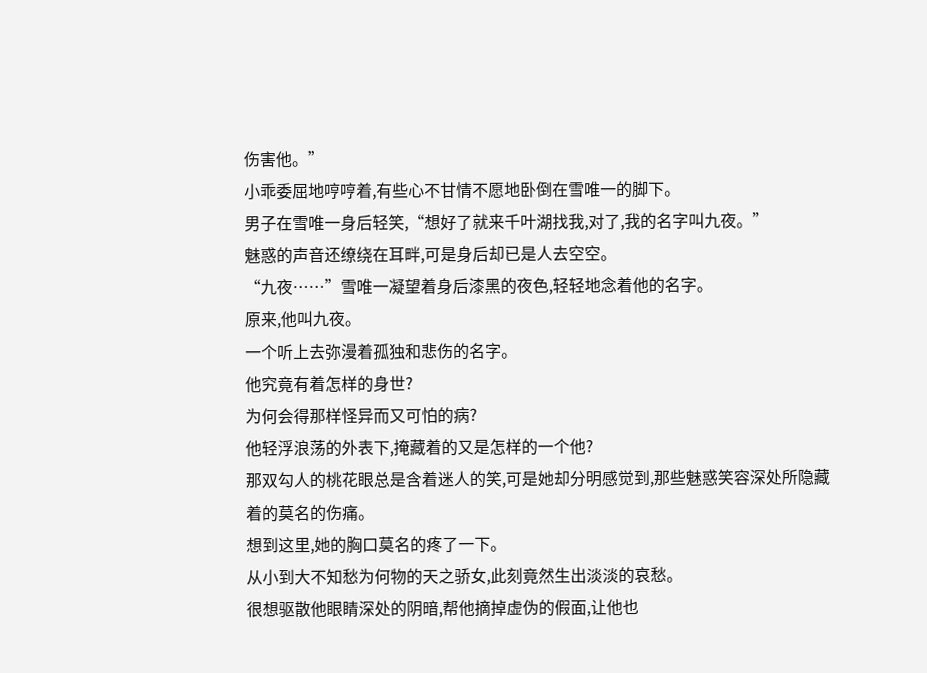伤害他。”
小乖委屈地哼哼着,有些心不甘情不愿地卧倒在雪唯一的脚下。
男子在雪唯一身后轻笑,“想好了就来千叶湖找我,对了,我的名字叫九夜。”
魅惑的声音还缭绕在耳畔,可是身后却已是人去空空。
“九夜……”雪唯一凝望着身后漆黑的夜色,轻轻地念着他的名字。
原来,他叫九夜。
一个听上去弥漫着孤独和悲伤的名字。
他究竟有着怎样的身世?
为何会得那样怪异而又可怕的病?
他轻浮浪荡的外表下,掩藏着的又是怎样的一个他?
那双勾人的桃花眼总是含着迷人的笑,可是她却分明感觉到,那些魅惑笑容深处所隐藏着的莫名的伤痛。
想到这里,她的胸口莫名的疼了一下。
从小到大不知愁为何物的天之骄女,此刻竟然生出淡淡的哀愁。
很想驱散他眼睛深处的阴暗,帮他摘掉虚伪的假面,让他也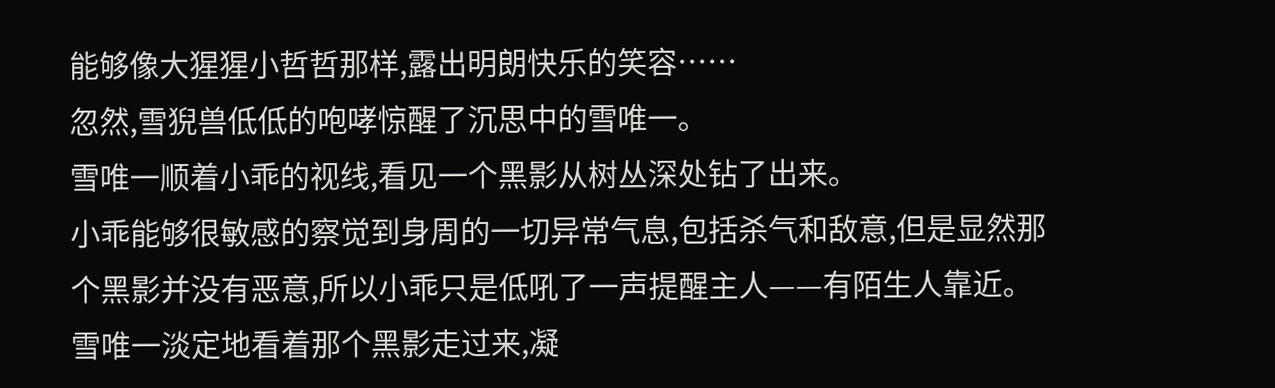能够像大猩猩小哲哲那样,露出明朗快乐的笑容……
忽然,雪猊兽低低的咆哮惊醒了沉思中的雪唯一。
雪唯一顺着小乖的视线,看见一个黑影从树丛深处钻了出来。
小乖能够很敏感的察觉到身周的一切异常气息,包括杀气和敌意,但是显然那个黑影并没有恶意,所以小乖只是低吼了一声提醒主人——有陌生人靠近。
雪唯一淡定地看着那个黑影走过来,凝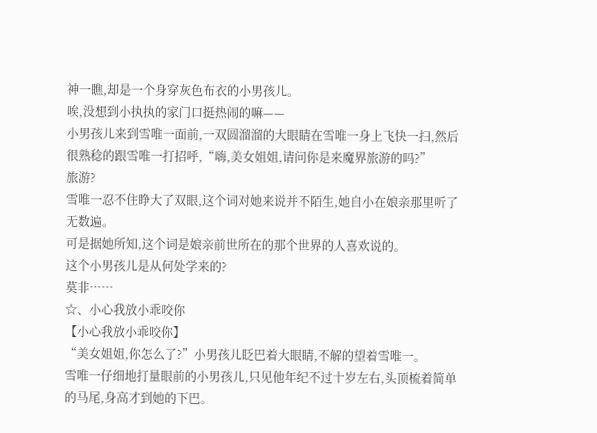神一瞧,却是一个身穿灰色布衣的小男孩儿。
唉,没想到小执执的家门口挺热闹的嘛——
小男孩儿来到雪唯一面前,一双圆溜溜的大眼睛在雪唯一身上飞快一扫,然后很熟稔的跟雪唯一打招呼,“嗨,美女姐姐,请问你是来魔界旅游的吗?”
旅游?
雪唯一忍不住睁大了双眼,这个词对她来说并不陌生,她自小在娘亲那里听了无数遍。
可是据她所知,这个词是娘亲前世所在的那个世界的人喜欢说的。
这个小男孩儿是从何处学来的?
莫非……
☆、小心我放小乖咬你
【小心我放小乖咬你】
“美女姐姐,你怎么了?”小男孩儿眨巴着大眼睛,不解的望着雪唯一。
雪唯一仔细地打量眼前的小男孩儿,只见他年纪不过十岁左右,头顶梳着简单的马尾,身高才到她的下巴。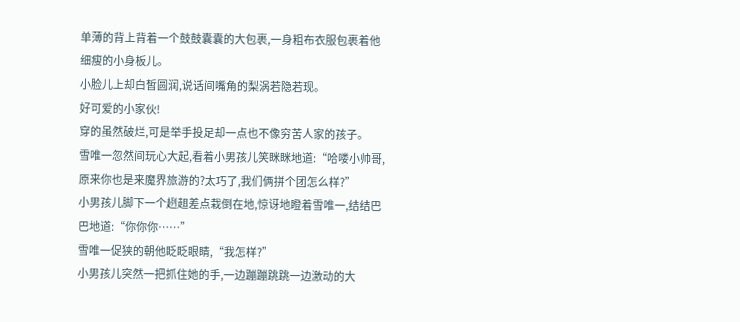单薄的背上背着一个鼓鼓囊囊的大包裹,一身粗布衣服包裹着他细瘦的小身板儿。
小脸儿上却白皙圆润,说话间嘴角的梨涡若隐若现。
好可爱的小家伙!
穿的虽然破烂,可是举手投足却一点也不像穷苦人家的孩子。
雪唯一忽然间玩心大起,看着小男孩儿笑眯眯地道:“哈喽小帅哥,原来你也是来魔界旅游的?太巧了,我们俩拼个团怎么样?”
小男孩儿脚下一个趔趄差点栽倒在地,惊讶地瞪着雪唯一,结结巴巴地道:“你你你……”
雪唯一促狭的朝他眨眨眼睛,“我怎样?”
小男孩儿突然一把抓住她的手,一边蹦蹦跳跳一边激动的大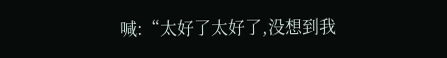喊:“太好了太好了,没想到我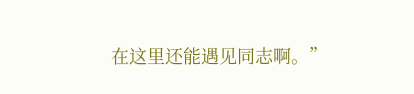在这里还能遇见同志啊。”